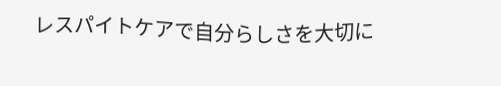レスパイトケアで自分らしさを大切に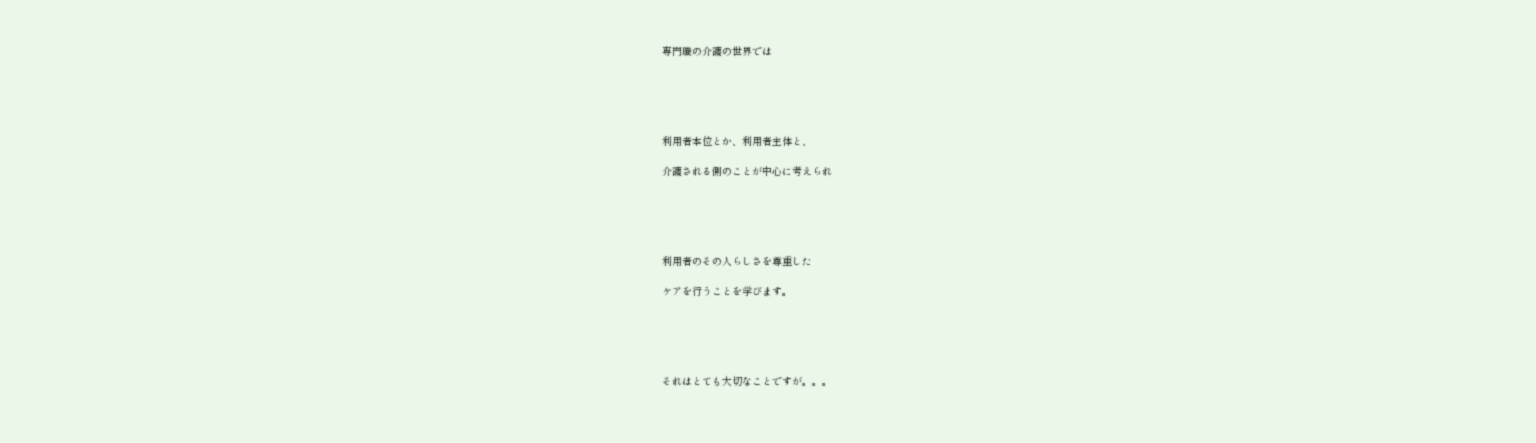専門職の介護の世界では





利用者本位とか、利用者主体と、

介護される側のことが中心に考えられ





利用者のその人らしさを尊重した

ケアを行うことを学びます。





それはとても大切なことですが。。。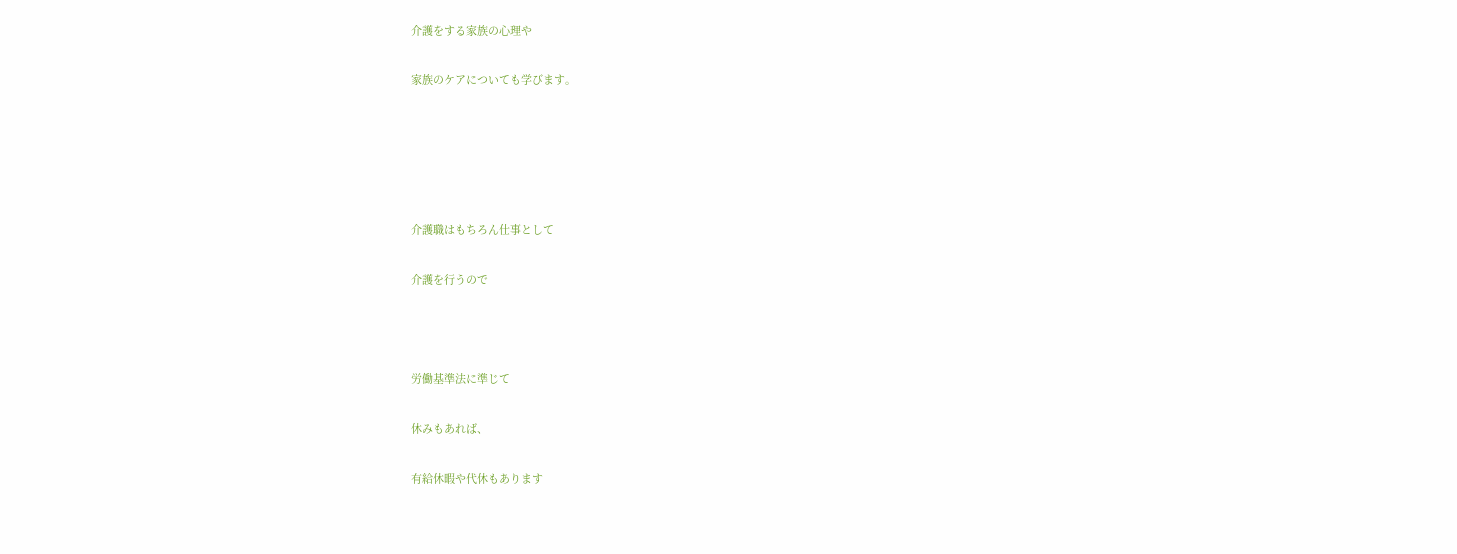介護をする家族の心理や

家族のケアについても学びます。





介護職はもちろん仕事として

介護を行うので



労働基準法に準じて

休みもあれば、

有給休暇や代休もあります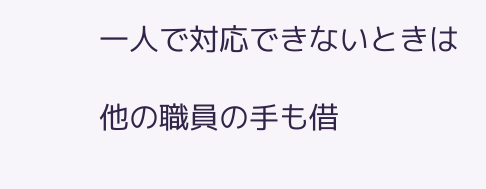一人で対応できないときは

他の職員の手も借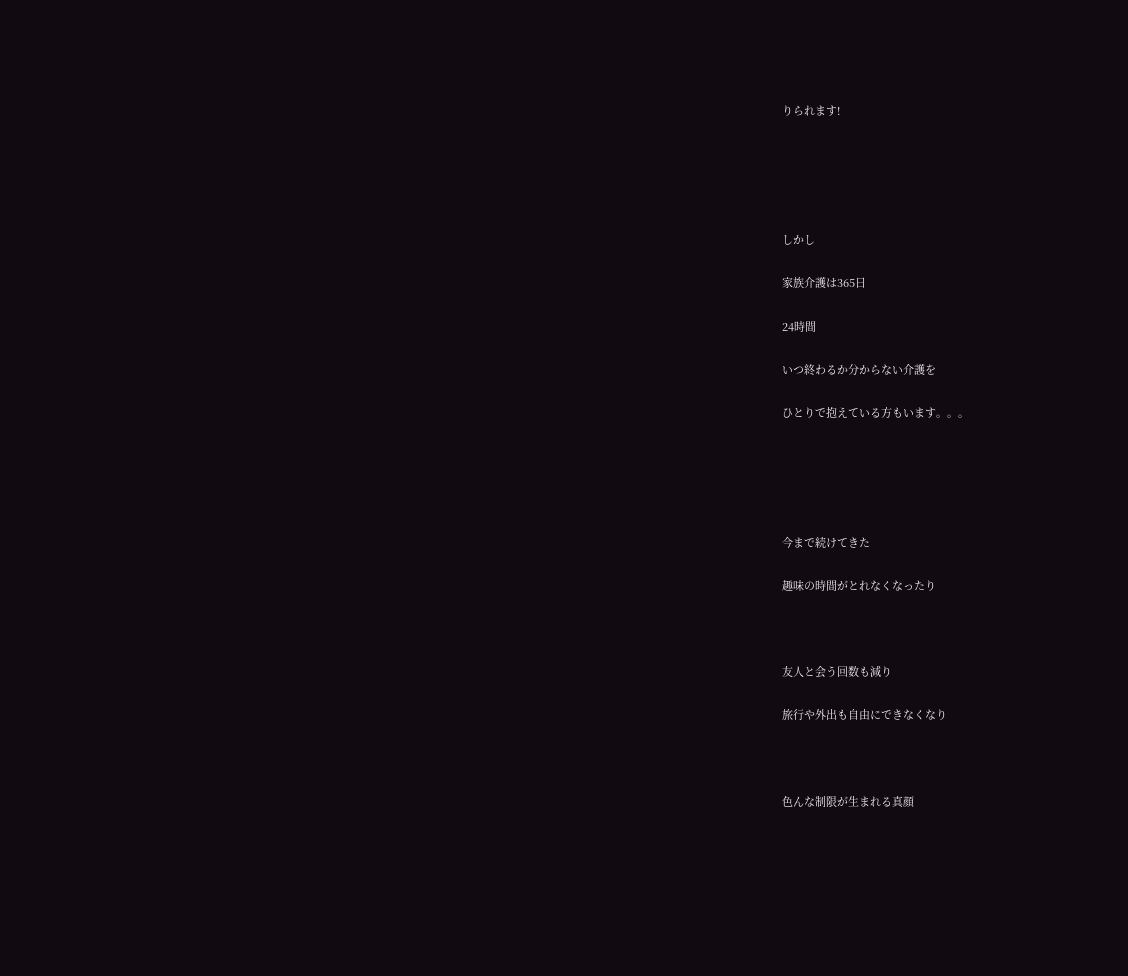りられます!





しかし

家族介護は365日

24時間

いつ終わるか分からない介護を

ひとりで抱えている方もいます。。。





今まで続けてきた

趣味の時間がとれなくなったり



友人と会う回数も減り

旅行や外出も自由にできなくなり



色んな制限が生まれる真顔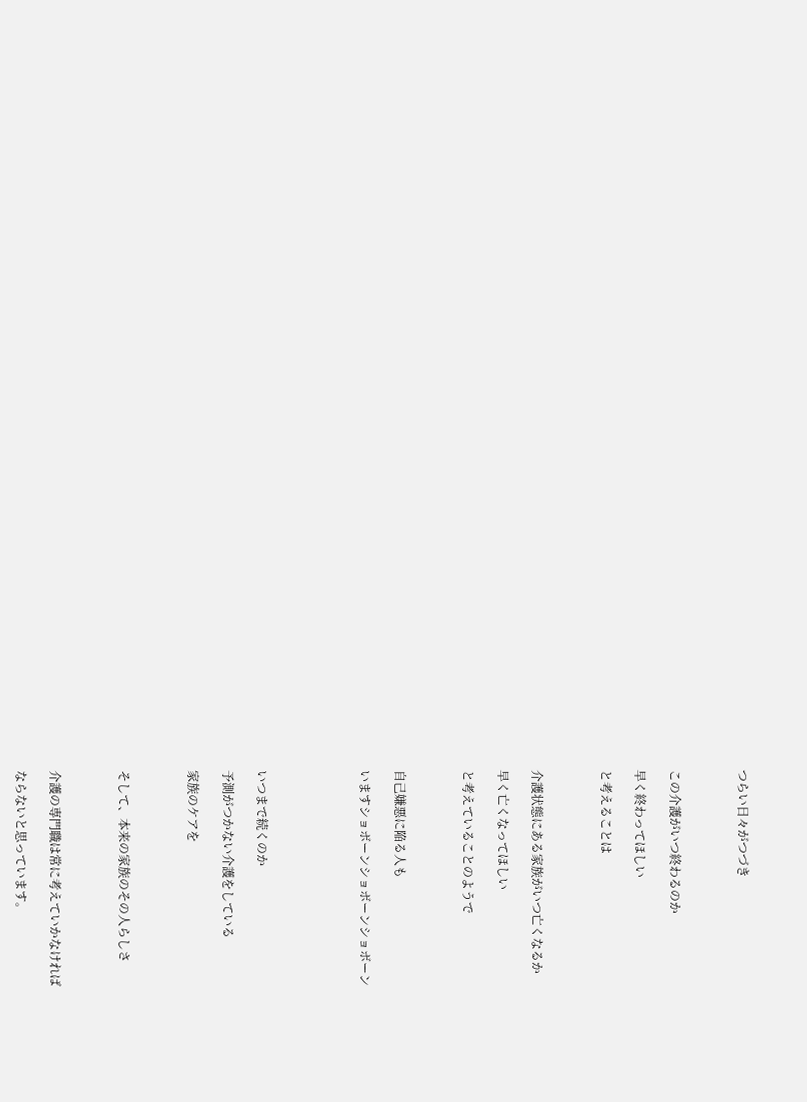つらい日々がつづき



この介護がいつ終わるのか

早く終わってほしい

と考えることは



介護状態にある家族がいつ亡くなるか

早く亡くなってほしい

と考えていることのようで



自己嫌悪に陥る人も

いますショボーンショボーンショボーン





いつまで続くのか

予測がつかない介護をしている

家族のケアを



そして、本来の家族のその人らしさ



介護の専門職は常に考えていかなければ

ならないと思っています。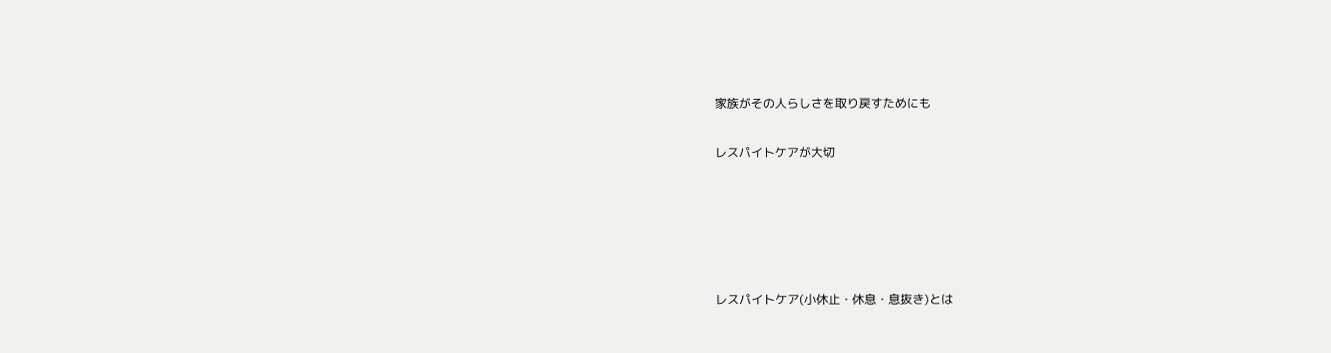家族がその人らしさを取り戻すためにも

レスパイトケアが大切





レスパイトケア(小休止・休息・息抜き)とは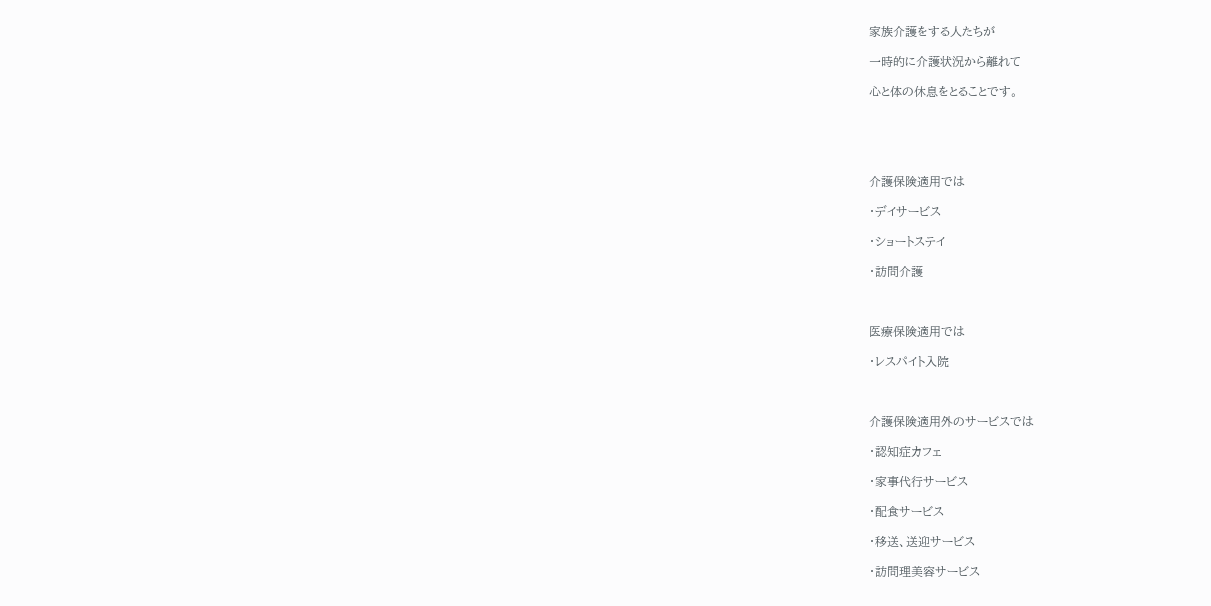家族介護をする人たちが

一時的に介護状況から離れて

心と体の休息をとることです。





介護保険適用では

・デイサービス

・ショートステイ

・訪問介護



医療保険適用では

・レスパイト入院



介護保険適用外のサービスでは

・認知症カフェ

・家事代行サービス

・配食サービス

・移送、送迎サービス

・訪問理美容サービス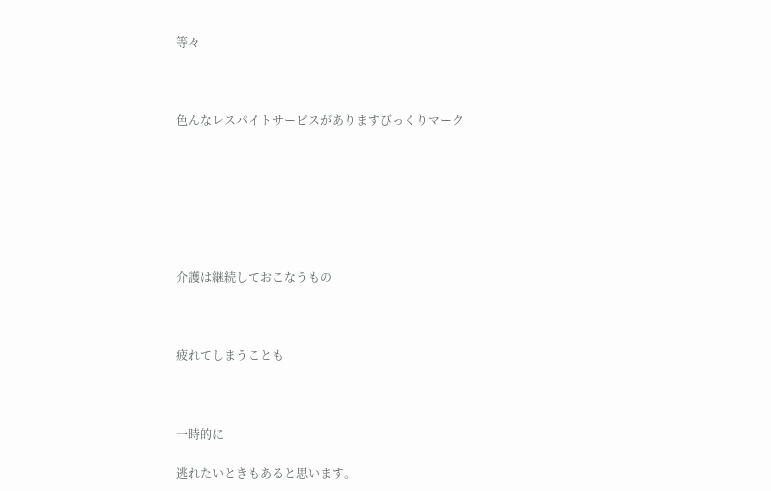等々



色んなレスパイトサービスがありますびっくりマーク







介護は継続しておこなうもの



疲れてしまうことも



一時的に

逃れたいときもあると思います。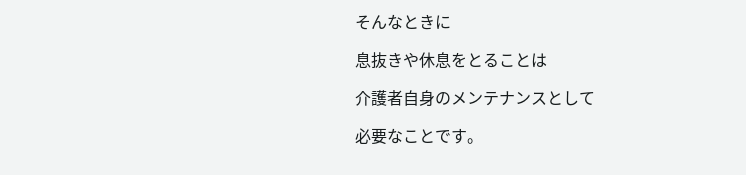そんなときに

息抜きや休息をとることは

介護者自身のメンテナンスとして

必要なことです。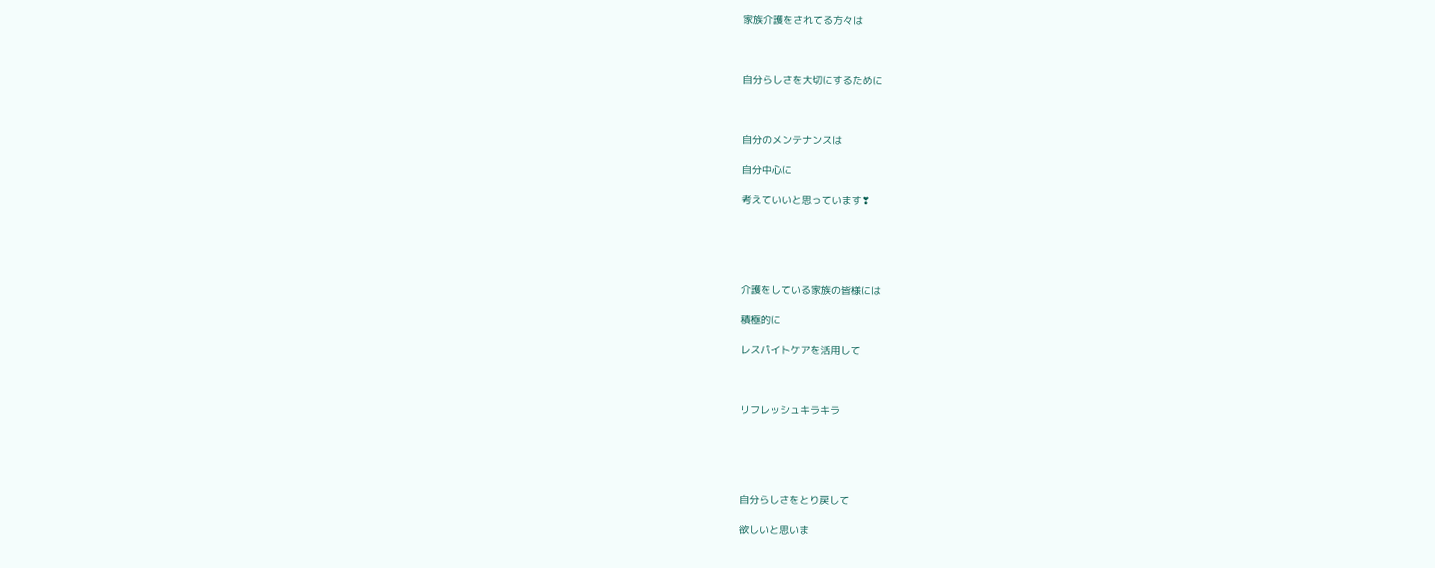家族介護をされてる方々は



自分らしさを大切にするために



自分のメンテナンスは

自分中心に

考えていいと思っています❣





介護をしている家族の皆様には

積極的に

レスパイトケアを活用して



リフレッシュキラキラ





自分らしさをとり戻して

欲しいと思いま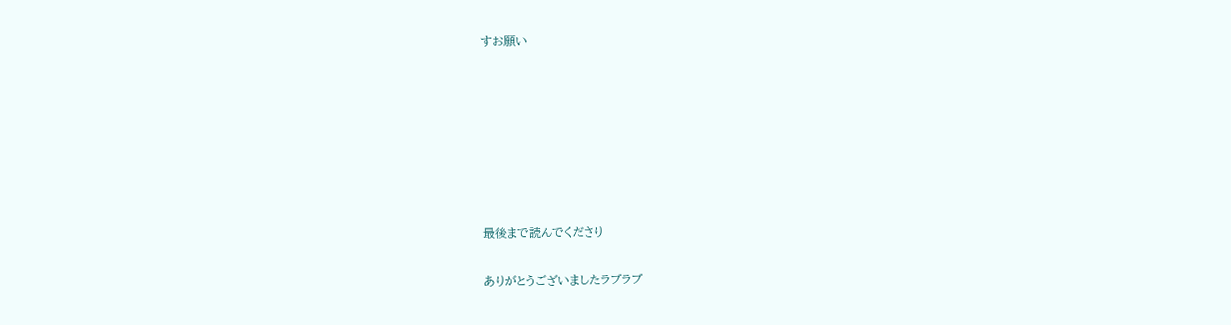すお願い







最後まで読んでくださり

ありがとうございましたラブラブ